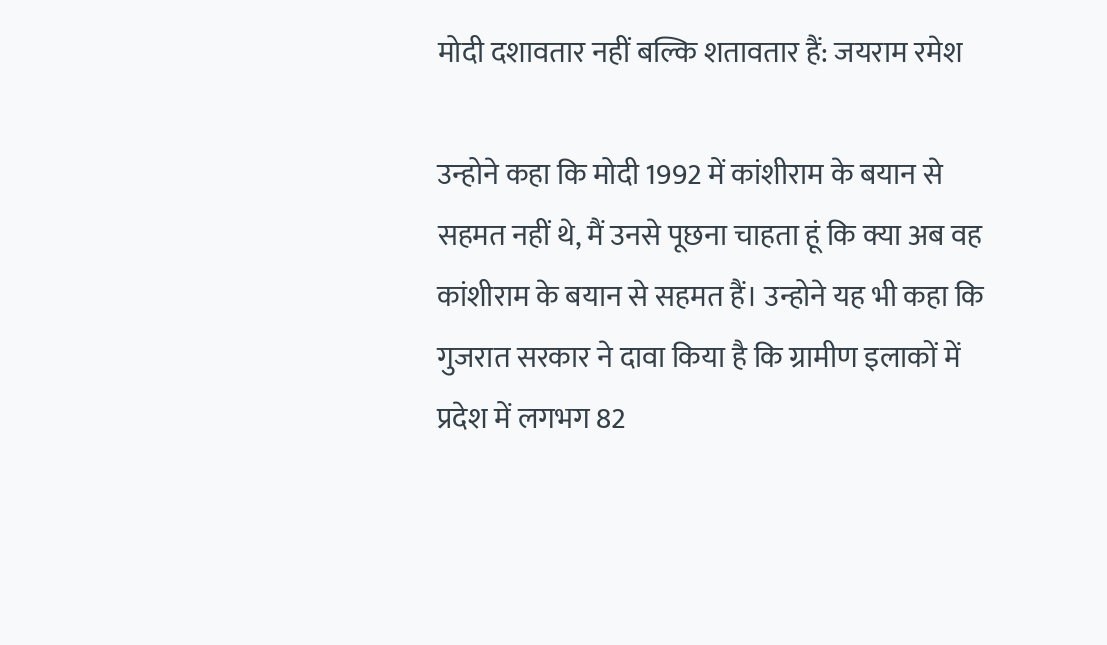मोदी दशावतार नहीं बल्कि शतावतार हैं: जयराम रमेश

उन्होने कहा कि मोदी 1992 में कांशीराम के बयान से सहमत नहीं थे, मैं उनसे पूछना चाहता हूं कि क्या अब वह कांशीराम के बयान से सहमत हैं। उन्होने यह भी कहा कि गुजरात सरकार ने दावा किया है कि ग्रामीण इलाकों में प्रदेश में लगभग 82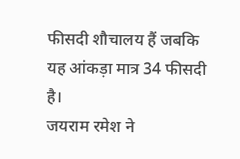फीसदी शौचालय हैं जबकि यह आंकड़ा मात्र 34 फीसदी है।
जयराम रमेश ने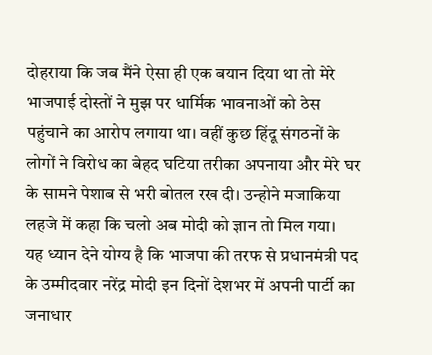दोहराया कि जब मैंने ऐसा ही एक बयान दिया था तो मेरे भाजपाई दोस्तों ने मुझ पर धार्मिक भावनाओं को ठेस पहुंचाने का आरोप लगाया था। वहीं कुछ हिंदू संगठनों के लोगों ने विरोध का बेहद घटिया तरीका अपनाया और मेरे घर के सामने पेशाब से भरी बोतल रख दी। उन्होने मजाकिया लहजे में कहा कि चलो अब मोदी को ज्ञान तो मिल गया।
यह ध्यान देने योग्य है कि भाजपा की तरफ से प्रधानमंत्री पद के उम्मीदवार नरेंद्र मोदी इन दिनों देशभर में अपनी पार्टी का जनाधार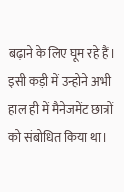बढ़ाने के लिए घूम रहे हैं। इसी कड़ी में उन्होने अभी हाल ही में मैनेजमेंट छात्रों को संबोधित किया था।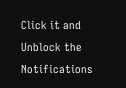Click it and Unblock the Notifications